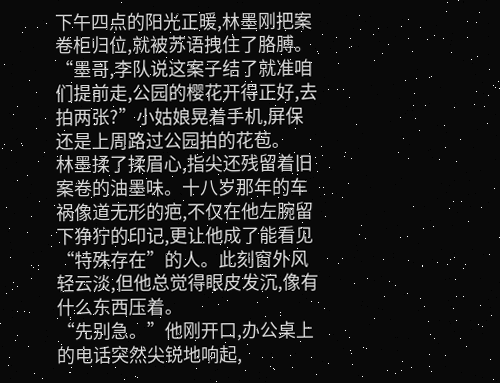下午四点的阳光正暖,林墨刚把案卷柜归位,就被苏语拽住了胳膊。
“墨哥,李队说这案子结了就准咱们提前走,公园的樱花开得正好,去拍两张?”小姑娘晃着手机,屏保还是上周路过公园拍的花苞。
林墨揉了揉眉心,指尖还残留着旧案卷的油墨味。十八岁那年的车祸像道无形的疤,不仅在他左腕留下狰狞的印记,更让他成了能看见“特殊存在”的人。此刻窗外风轻云淡,但他总觉得眼皮发沉,像有什么东西压着。
“先别急。”他刚开口,办公桌上的电话突然尖锐地响起,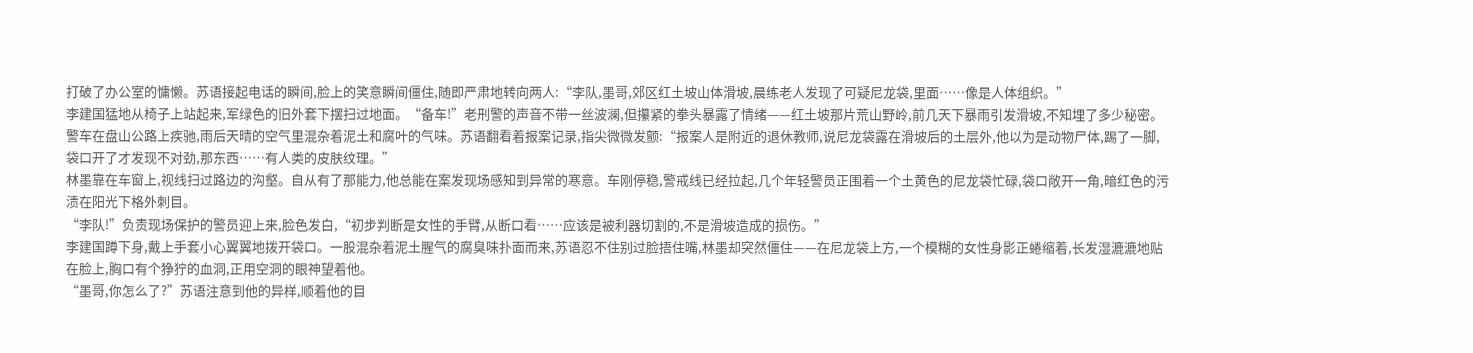打破了办公室的慵懒。苏语接起电话的瞬间,脸上的笑意瞬间僵住,随即严肃地转向两人:“李队,墨哥,郊区红土坡山体滑坡,晨练老人发现了可疑尼龙袋,里面……像是人体组织。”
李建国猛地从椅子上站起来,军绿色的旧外套下摆扫过地面。“备车!”老刑警的声音不带一丝波澜,但攥紧的拳头暴露了情绪——红土坡那片荒山野岭,前几天下暴雨引发滑坡,不知埋了多少秘密。
警车在盘山公路上疾驰,雨后天晴的空气里混杂着泥土和腐叶的气味。苏语翻看着报案记录,指尖微微发颤:“报案人是附近的退休教师,说尼龙袋露在滑坡后的土层外,他以为是动物尸体,踢了一脚,袋口开了才发现不对劲,那东西……有人类的皮肤纹理。”
林墨靠在车窗上,视线扫过路边的沟壑。自从有了那能力,他总能在案发现场感知到异常的寒意。车刚停稳,警戒线已经拉起,几个年轻警员正围着一个土黄色的尼龙袋忙碌,袋口敞开一角,暗红色的污渍在阳光下格外刺目。
“李队!”负责现场保护的警员迎上来,脸色发白,“初步判断是女性的手臂,从断口看……应该是被利器切割的,不是滑坡造成的损伤。”
李建国蹲下身,戴上手套小心翼翼地拨开袋口。一股混杂着泥土腥气的腐臭味扑面而来,苏语忍不住别过脸捂住嘴,林墨却突然僵住——在尼龙袋上方,一个模糊的女性身影正蜷缩着,长发湿漉漉地贴在脸上,胸口有个狰狞的血洞,正用空洞的眼神望着他。
“墨哥,你怎么了?”苏语注意到他的异样,顺着他的目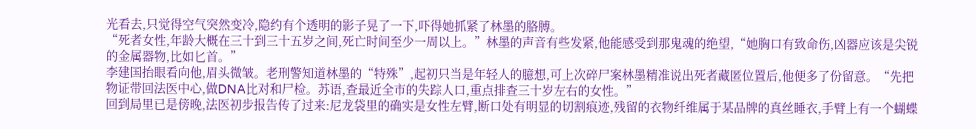光看去,只觉得空气突然变冷,隐约有个透明的影子晃了一下,吓得她抓紧了林墨的胳膊。
“死者女性,年龄大概在三十到三十五岁之间,死亡时间至少一周以上。”林墨的声音有些发紧,他能感受到那鬼魂的绝望,“她胸口有致命伤,凶器应该是尖锐的金属器物,比如匕首。”
李建国抬眼看向他,眉头微皱。老刑警知道林墨的“特殊”,起初只当是年轻人的臆想,可上次碎尸案林墨精准说出死者藏匿位置后,他便多了份留意。“先把物证带回法医中心,做DNA比对和尸检。苏语,查最近全市的失踪人口,重点排查三十岁左右的女性。”
回到局里已是傍晚,法医初步报告传了过来:尼龙袋里的确实是女性左臂,断口处有明显的切割痕迹,残留的衣物纤维属于某品牌的真丝睡衣,手臂上有一个蝴蝶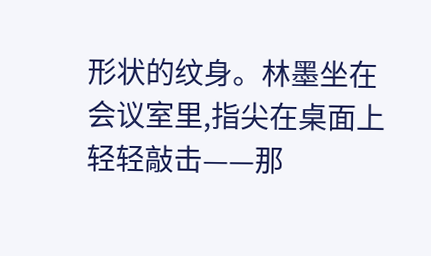形状的纹身。林墨坐在会议室里,指尖在桌面上轻轻敲击——那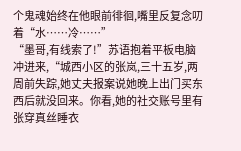个鬼魂始终在他眼前徘徊,嘴里反复念叨着“水……冷……”
“墨哥,有线索了!”苏语抱着平板电脑冲进来,“城西小区的张岚,三十五岁,两周前失踪,她丈夫报案说她晚上出门买东西后就没回来。你看,她的社交账号里有张穿真丝睡衣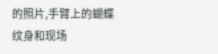的照片,手臂上的蝴蝶纹身和现场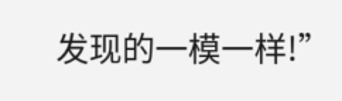发现的一模一样!”